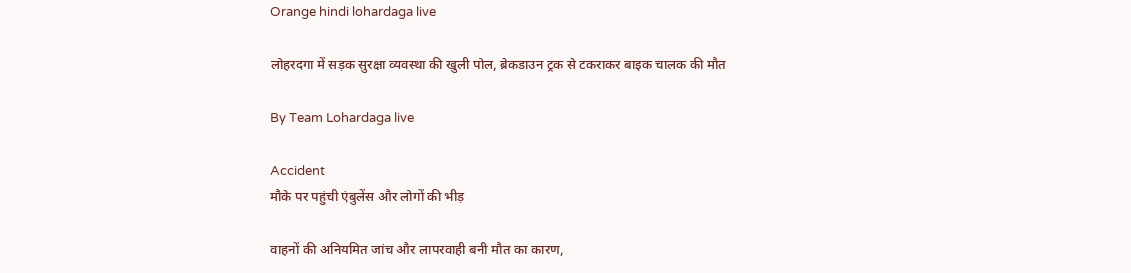Orange hindi lohardaga live

लोहरदगा में सड़क सुरक्षा व्यवस्था की खुली पोल, ब्रेकडाउन ट्रक से टकराकर बाइक चालक की मौत

By Team Lohardaga live

Accident
मौके पर पहुंची एंबुलेंस और लोगों की भीड़

वाहनों की अनियमित जांच और लापरवाही बनी मौत का कारण,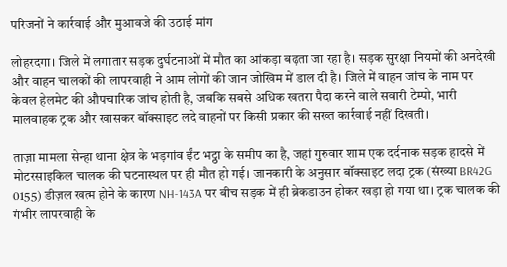परिजनों ने कार्रवाई और मुआवजे की उठाई मांग

लोहरदगा। जिले में लगातार सड़क दुर्घटनाओं में मौत का आंकड़ा बढ़ता जा रहा है। सड़क सुरक्षा नियमों की अनदेखी और वाहन चालकों की लापरवाही ने आम लोगों की जान जोखिम में डाल दी है। जिले में वाहन जांच के नाम पर केवल हेलमेट की औपचारिक जांच होती है, जबकि सबसे अधिक खतरा पैदा करने वाले सवारी टेम्पो, भारी मालवाहक ट्रक और खासकर बॉक्साइट लदे वाहनों पर किसी प्रकार की सख्त कार्रवाई नहीं दिखती।

ताज़ा मामला सेन्हा थाना क्षेत्र के भड़गांव ईंट भट्ठा के समीप का है, जहां गुरुवार शाम एक दर्दनाक सड़क हादसे में मोटरसाइकिल चालक की घटनास्थल पर ही मौत हो गई। जानकारी के अनुसार बॉक्साइट लदा ट्रक (संख्या BR42G 0155) डीज़ल खत्म होने के कारण NH-143A पर बीच सड़क में ही ब्रेकडाउन होकर खड़ा हो गया था। ट्रक चालक की गंभीर लापरवाही के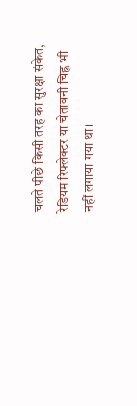चलते पीछे किसी तरह का सुरक्षा संकेत, रेडियम रिफ्लेक्टर या चेतावनी चिह्न भी नहीं लगाया गया था।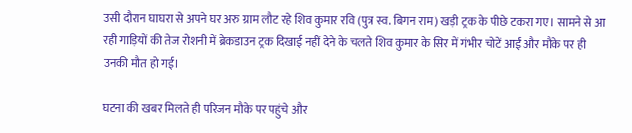उसी दौरान घाघरा से अपने घर अरु ग्राम लौट रहे शिव कुमार रवि (पुत्र स्व. बिगन राम) खड़ी ट्रक के पीछे टकरा गए। सामने से आ रही गाड़ियों की तेज रोशनी में ब्रेकडाउन ट्रक दिखाई नहीं देने के चलते शिव कुमार के सिर में गंभीर चोटें आईं और मौके पर ही उनकी मौत हो गई।

घटना की खबर मिलते ही परिजन मौके पर पहुंचे और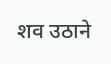शव उठाने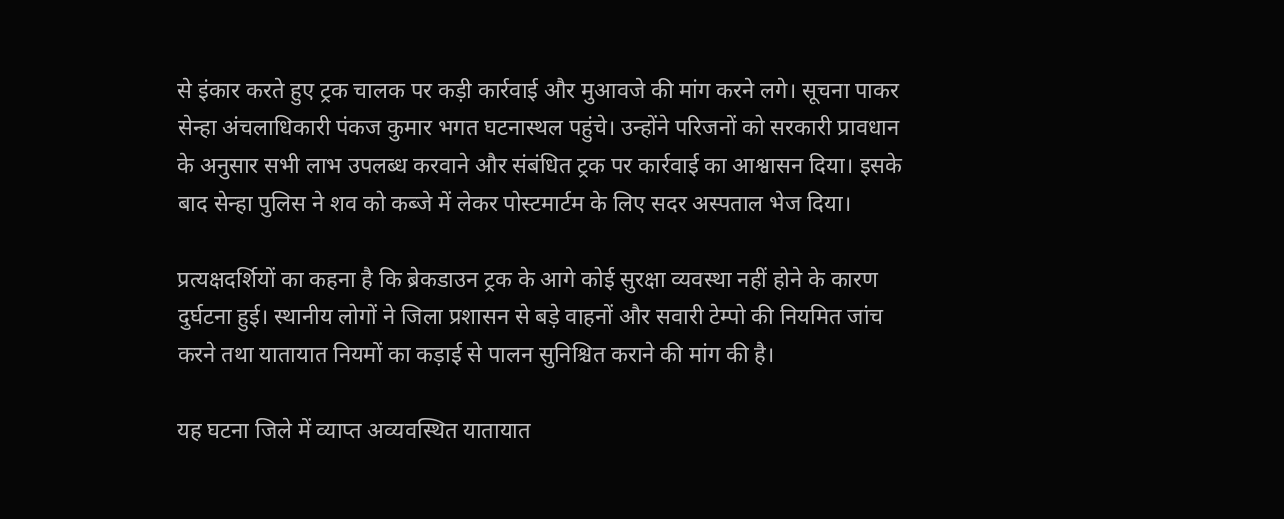से इंकार करते हुए ट्रक चालक पर कड़ी कार्रवाई और मुआवजे की मांग करने लगे। सूचना पाकर सेन्हा अंचलाधिकारी पंकज कुमार भगत घटनास्थल पहुंचे। उन्होंने परिजनों को सरकारी प्रावधान के अनुसार सभी लाभ उपलब्ध करवाने और संबंधित ट्रक पर कार्रवाई का आश्वासन दिया। इसके बाद सेन्हा पुलिस ने शव को कब्जे में लेकर पोस्टमार्टम के लिए सदर अस्पताल भेज दिया।

प्रत्यक्षदर्शियों का कहना है कि ब्रेकडाउन ट्रक के आगे कोई सुरक्षा व्यवस्था नहीं होने के कारण दुर्घटना हुई। स्थानीय लोगों ने जिला प्रशासन से बड़े वाहनों और सवारी टेम्पो की नियमित जांच करने तथा यातायात नियमों का कड़ाई से पालन सुनिश्चित कराने की मांग की है।

यह घटना जिले में व्याप्त अव्यवस्थित यातायात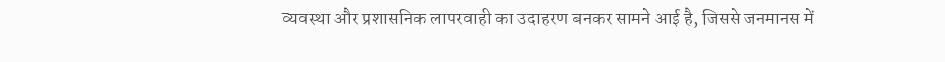व्यवस्था और प्रशासनिक लापरवाही का उदाहरण बनकर सामने आई है, जिससे जनमानस में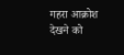गहरा आक्रोश देखने को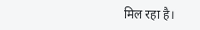मिल रहा है।